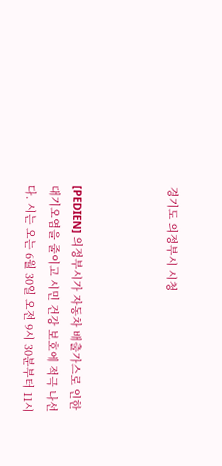경기도 의정부시 시청



[PEDIEN] 의정부시가 자동차 배출가스로 인한 대기오염을 줄이고 시민 건강 보호에 적극 나선다. 시는 오는 6월 30일 오전 9시 30분부터 11시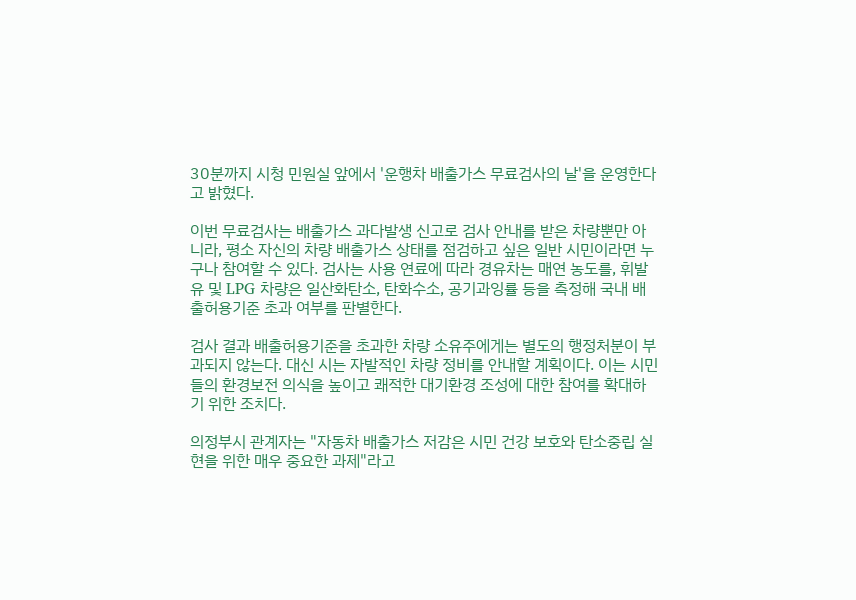30분까지 시청 민원실 앞에서 '운행차 배출가스 무료검사의 날'을 운영한다고 밝혔다.

이번 무료검사는 배출가스 과다발생 신고로 검사 안내를 받은 차량뿐만 아니라, 평소 자신의 차량 배출가스 상태를 점검하고 싶은 일반 시민이라면 누구나 참여할 수 있다. 검사는 사용 연료에 따라 경유차는 매연 농도를, 휘발유 및 LPG 차량은 일산화탄소, 탄화수소, 공기과잉률 등을 측정해 국내 배출허용기준 초과 여부를 판별한다.

검사 결과 배출허용기준을 초과한 차량 소유주에게는 별도의 행정처분이 부과되지 않는다. 대신 시는 자발적인 차량 정비를 안내할 계획이다. 이는 시민들의 환경보전 의식을 높이고 쾌적한 대기환경 조성에 대한 참여를 확대하기 위한 조치다.

의정부시 관계자는 "자동차 배출가스 저감은 시민 건강 보호와 탄소중립 실현을 위한 매우 중요한 과제"라고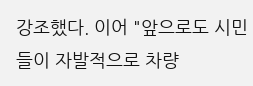강조했다. 이어 "앞으로도 시민들이 자발적으로 차량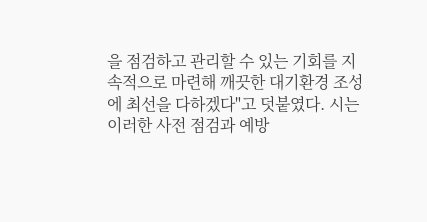을 점검하고 관리할 수 있는 기회를 지속적으로 마련해 깨끗한 대기환경 조성에 최선을 다하겠다"고 덧붙였다. 시는 이러한 사전 점검과 예방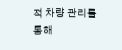적 차량 관리를 통해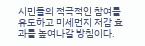시민들의 적극적인 참여를 유도하고 미세먼지 저감 효과를 높여나갈 방침이다.